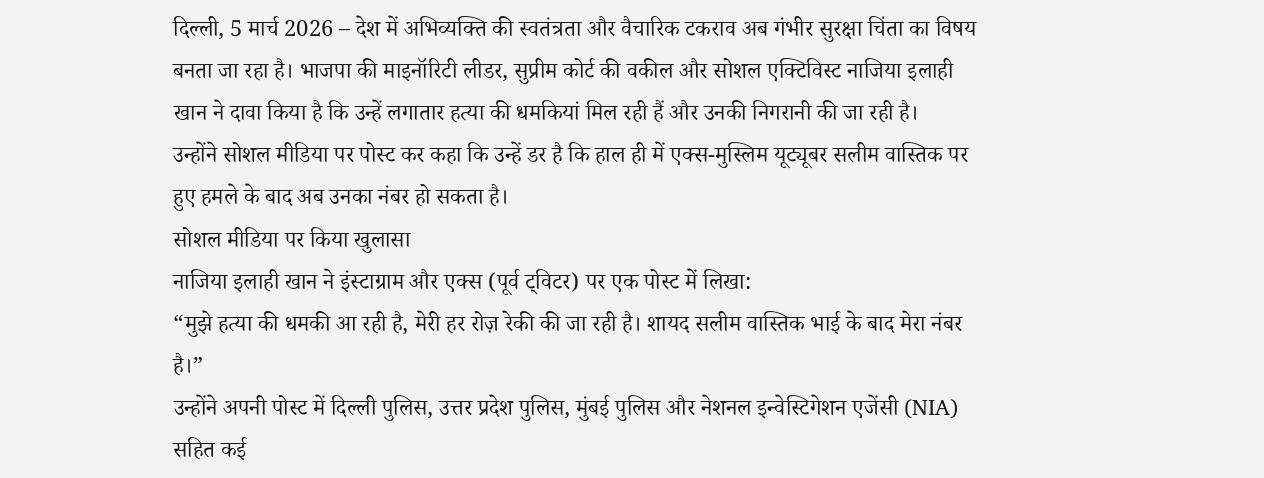दिल्ली, 5 मार्च 2026 – देश में अभिव्यक्ति की स्वतंत्रता और वैचारिक टकराव अब गंभीर सुरक्षा चिंता का विषय बनता जा रहा है। भाजपा की माइनॉरिटी लीडर, सुप्रीम कोर्ट की वकील और सोशल एक्टिविस्ट नाजिया इलाही खान ने दावा किया है कि उन्हें लगातार हत्या की धमकियां मिल रही हैं और उनकी निगरानी की जा रही है।
उन्होंने सोशल मीडिया पर पोस्ट कर कहा कि उन्हें डर है कि हाल ही में एक्स-मुस्लिम यूट्यूबर सलीम वास्तिक पर हुए हमले के बाद अब उनका नंबर हो सकता है।
सोशल मीडिया पर किया खुलासा
नाजिया इलाही खान ने इंस्टाग्राम और एक्स (पूर्व ट्विटर) पर एक पोस्ट में लिखा:
“मुझे हत्या की धमकी आ रही है, मेरी हर रोज़ रेकी की जा रही है। शायद सलीम वास्तिक भाई के बाद मेरा नंबर है।”
उन्होंने अपनी पोस्ट में दिल्ली पुलिस, उत्तर प्रदेश पुलिस, मुंबई पुलिस और नेशनल इन्वेस्टिगेशन एजेंसी (NIA) सहित कई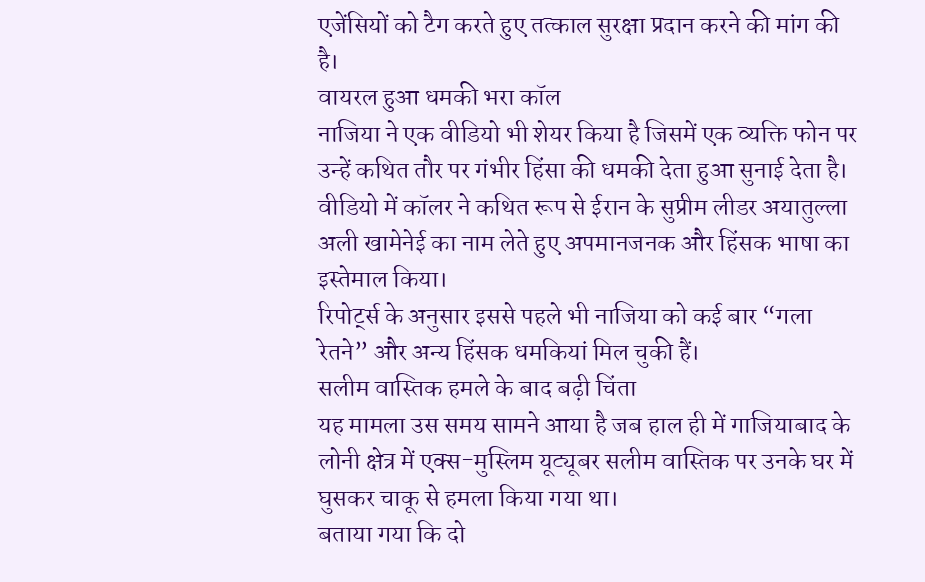एजेंसियों को टैग करते हुए तत्काल सुरक्षा प्रदान करने की मांग की है।
वायरल हुआ धमकी भरा कॉल
नाजिया ने एक वीडियो भी शेयर किया है जिसमें एक व्यक्ति फोन पर उन्हें कथित तौर पर गंभीर हिंसा की धमकी देता हुआ सुनाई देता है। वीडियो में कॉलर ने कथित रूप से ईरान के सुप्रीम लीडर अयातुल्ला अली खामेनेई का नाम लेते हुए अपमानजनक और हिंसक भाषा का इस्तेमाल किया।
रिपोर्ट्स के अनुसार इससे पहले भी नाजिया को कई बार “गला रेतने” और अन्य हिंसक धमकियां मिल चुकी हैं।
सलीम वास्तिक हमले के बाद बढ़ी चिंता
यह मामला उस समय सामने आया है जब हाल ही में गाजियाबाद के लोनी क्षेत्र में एक्स-मुस्लिम यूट्यूबर सलीम वास्तिक पर उनके घर में घुसकर चाकू से हमला किया गया था।
बताया गया कि दो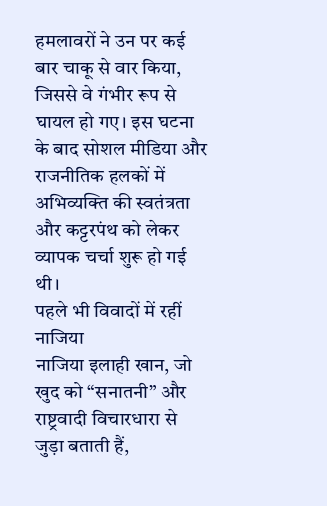हमलावरों ने उन पर कई बार चाकू से वार किया, जिससे वे गंभीर रूप से घायल हो गए। इस घटना के बाद सोशल मीडिया और राजनीतिक हलकों में अभिव्यक्ति की स्वतंत्रता और कट्टरपंथ को लेकर व्यापक चर्चा शुरू हो गई थी।
पहले भी विवादों में रहीं नाजिया
नाजिया इलाही खान, जो खुद को “सनातनी” और राष्ट्रवादी विचारधारा से जुड़ा बताती हैं,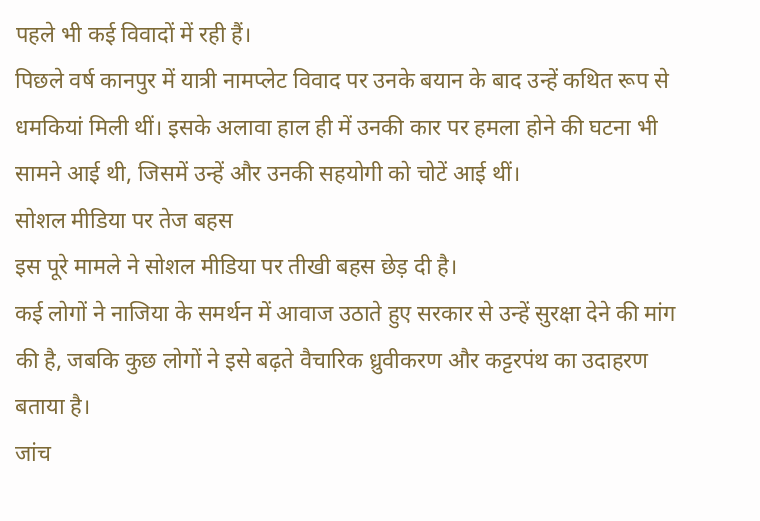पहले भी कई विवादों में रही हैं।
पिछले वर्ष कानपुर में यात्री नामप्लेट विवाद पर उनके बयान के बाद उन्हें कथित रूप से धमकियां मिली थीं। इसके अलावा हाल ही में उनकी कार पर हमला होने की घटना भी सामने आई थी, जिसमें उन्हें और उनकी सहयोगी को चोटें आई थीं।
सोशल मीडिया पर तेज बहस
इस पूरे मामले ने सोशल मीडिया पर तीखी बहस छेड़ दी है।
कई लोगों ने नाजिया के समर्थन में आवाज उठाते हुए सरकार से उन्हें सुरक्षा देने की मांग की है, जबकि कुछ लोगों ने इसे बढ़ते वैचारिक ध्रुवीकरण और कट्टरपंथ का उदाहरण बताया है।
जांच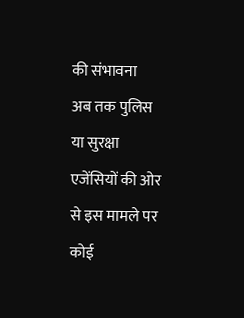की संभावना
अब तक पुलिस या सुरक्षा एजेंसियों की ओर से इस मामले पर कोई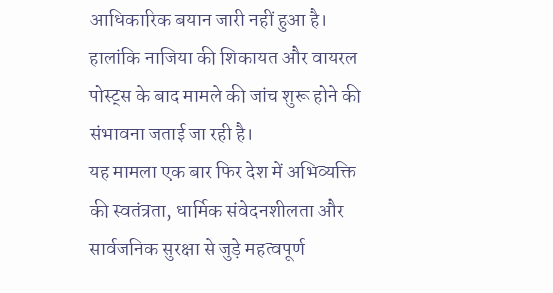आधिकारिक बयान जारी नहीं हुआ है। हालांकि नाजिया की शिकायत और वायरल पोस्ट्स के बाद मामले की जांच शुरू होने की संभावना जताई जा रही है।
यह मामला एक बार फिर देश में अभिव्यक्ति की स्वतंत्रता, धार्मिक संवेदनशीलता और सार्वजनिक सुरक्षा से जुड़े महत्वपूर्ण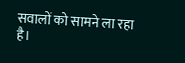सवालों को सामने ला रहा है।